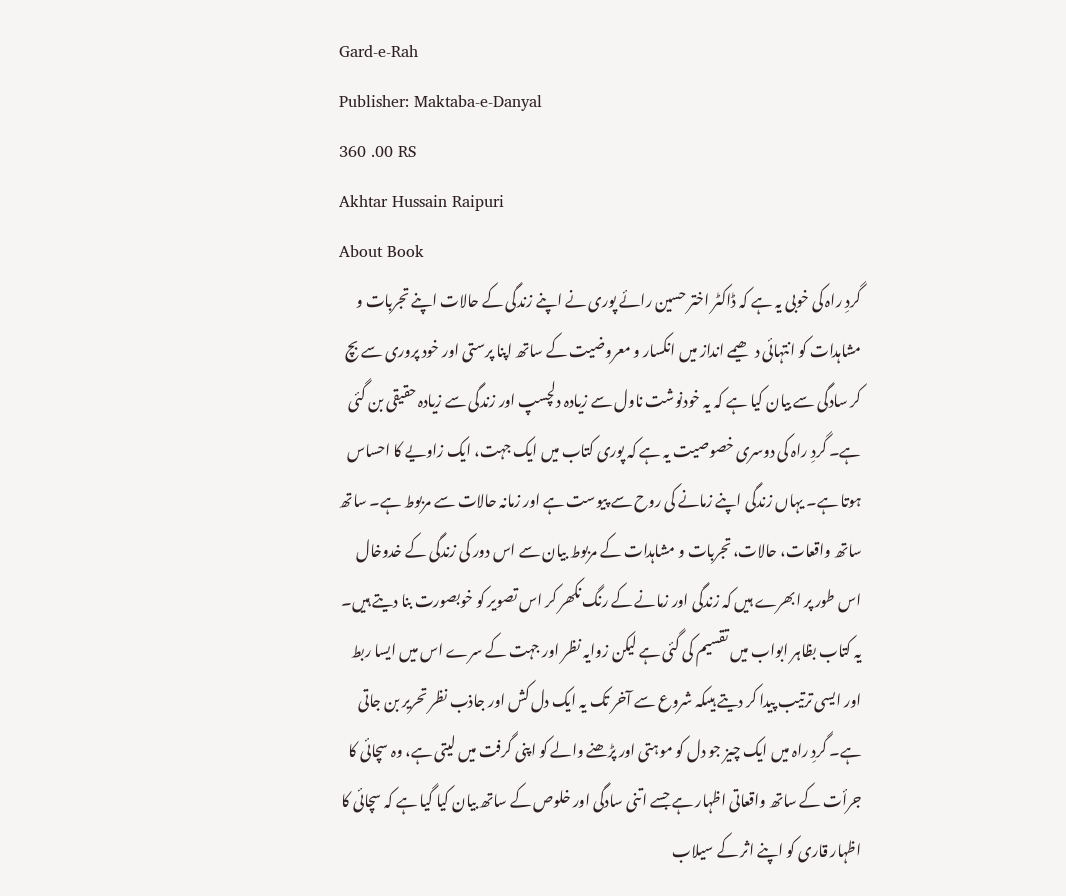Gard-e-Rah
Publisher: Maktaba-e-Danyal
360 .00 RS
Akhtar Hussain Raipuri
About Book
گردِ راہ کی خوبی یہ ہے کہ ڈاکٹر اختر حسین رائے پوری نے اپنے زندگی کے حالات اپنے تجربات و مشاہدات کو انتہائی دھیمے انداز میں انکسار و معروضیت کے ساتھ اپنا پرستی اور خود پروری سے بچ کر سادگی سے بیان کیا ہے کہ یہ خودنوشت ناول سے زیادہ دلچسپ اور زندگی سے زیادہ حقیقی بن گئی ہے۔ گردِ راہ کی دوسری خصوصیت یہ ہے کہ پوری کتاب میں ایک جہت، ایک زاویے کا احساس ہوتا ہے۔ یہاں زندگی اپنے زمانے کی روح سے پیوست ہے اور زمانہ حالات سے مربوط ہے۔ ساتھ ساتھ واقعات، حالات، تجربات و مشاہدات کے مربوط بیان سے اس دور کی زندگی کے خدوخال اس طور پر ابھرے ہیں کہ زندگی اور زمانے کے رنگ نکھر کر اس تصویر کو خوبصورت بنا دیتے ہیں۔ یہ کتاب بظاہر ابواب میں تقسیم کی گئی ہے لیکن زوایہ نظر اور جہت کے سرے اس میں ایسا ربط اور ایسی ترتیب پیدا کر دیتے ہیںکہ شروع سے آخر تک یہ ایک دل کش اور جاذب نظر تحریر بن جاتی ہے۔ گردِ راہ میں ایک چیز جو دل کو موہتی اور پڑھنے والے کو اپنی گرفت میں لیتی ہے، وہ سچائی کا جرأت کے ساتھ واقعاتی اظہار ہے جسے اتنی سادگی اور خلوص کے ساتھ بیان کیا گیا ہے کہ سچائی کا اظہار قاری کو اپنے اثر کے سیلاب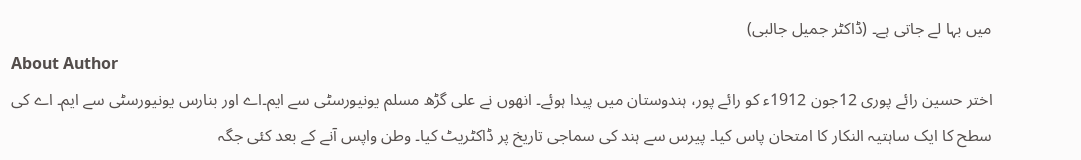میں بہا لے جاتی ہے۔ (ڈاکٹر جمیل جالبی)
About Author
اختر حسین رائے پوری 12جون 1912ء کو رائے پور، ہندوستان میں پیدا ہوئے۔ انھوں نے علی گڑھ مسلم یونیورسٹی سے ایم۔اے اور بنارس یونیورسٹی سے ایم۔ اے کی سطح کا ایک ساہتیہ النکار کا امتحان پاس کیا۔ پیرس سے ہند کی سماجی تاریخ پر ڈاکٹریٹ کیا۔ وطن واپس آنے کے بعد کئی جگہ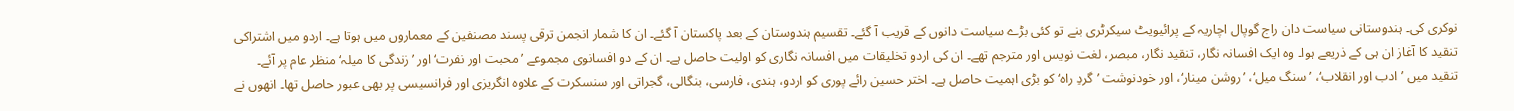نوکری کی۔ ہندوستانی سیاست دان راج گوپال اچاریہ کے پرائیویٹ سیکرٹری بنے تو کئی بڑے سیاست دانوں کے قریب آ گئے۔ تقسیم ہندوستان کے بعد پاکستان آ گئے۔ ان کا شمار انجمن ترقی پسند مصنفین کے معماروں میں ہوتا ہے۔ اردو میں اشتراکی تنقید کا آغاز ان ہی کے ذریعے ہوا۔ وہ ایک افسانہ نگار، تنقید نگار، مبصر، لغت نویس اور مترجم تھے۔ ان کی اردو تخلیقات میں افسانہ نگاری کو اولیت حاصل ہے۔ ان کے دو افسانوی مجموعے ’محبت اور نفرت‘ اور ’زندگی کا میلہ‘ منظر عام پر آئے۔ تنقید میں ’ادب اور انقلاب‘، ’سنگ میل‘، ’روشن مینار‘، اور خودنوشت ’گردِ راہ‘ کو بڑی اہمیت حاصل ہے۔ اختر حسین رائے پوری کو اردو، ہندی، فارسی، بنگالی، گجراتی اور سنسکرت کے علاوہ انگریزی اور فرانسیسی پر بھی عبور حاصل تھا۔ انھوں نے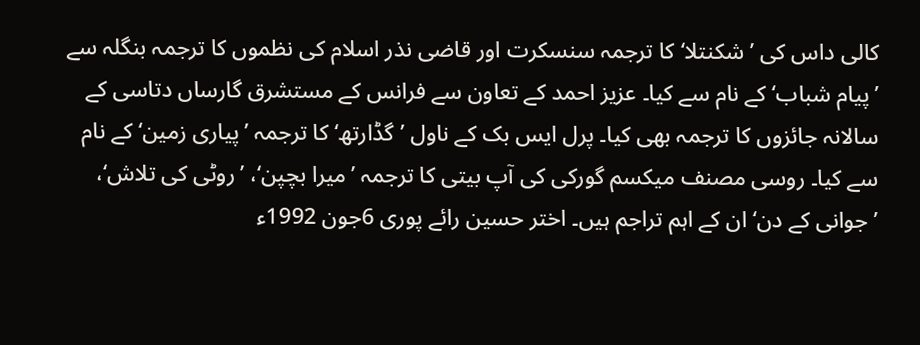کالی داس کی ’شکنتلا‘ کا ترجمہ سنسکرت اور قاضی نذر اسلام کی نظموں کا ترجمہ بنگلہ سے ’پیام شباب‘ کے نام سے کیا۔ عزیز احمد کے تعاون سے فرانس کے مستشرق گارساں دتاسی کے سالانہ جائزوں کا ترجمہ بھی کیا۔ پرل ایس بک کے ناول ’گڈارتھ‘ کا ترجمہ ’پیاری زمین‘ کے نام سے کیا۔ روسی مصنف میکسم گورکی کی آپ بیتی کا ترجمہ ’میرا بچپن‘، ’روٹی کی تلاش‘، ’جوانی کے دن‘ ان کے اہم تراجم ہیں۔ اختر حسین رائے پوری 6جون 1992ء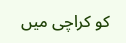کو کراچی میں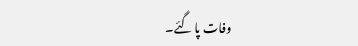وفات پا گئے۔